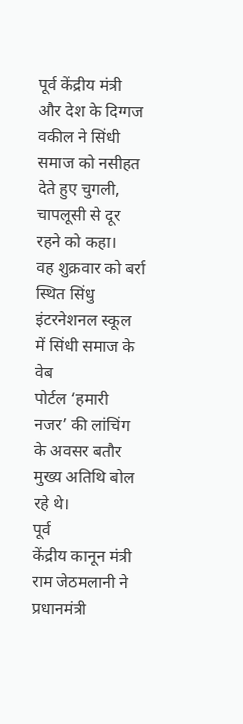पूर्व केंद्रीय मंत्री और देश के दिग्गज
वकील ने सिंधी समाज को नसीहत देते हुए चुगली, चापलूसी से दूर रहने को कहा।
वह शुक्रवार को बर्रा स्थित सिंधु इंटरनेशनल स्कूल में सिंधी समाज के वेब
पोर्टल ‘हमारी नजर’ की लांचिंग के अवसर बतौर मुख्य अतिथि बोल रहे थे।
पूर्व
केंद्रीय कानून मंत्री राम जेठमलानी ने प्रधानमंत्री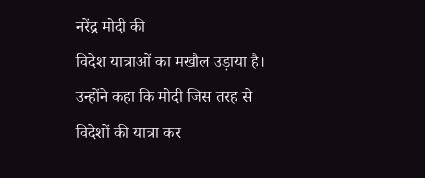नरेंद्र मोदी की
विदेश यात्राओं का मखौल उड़ाया है। उन्होंने कहा कि मोदी जिस तरह से
विदेशों की यात्रा कर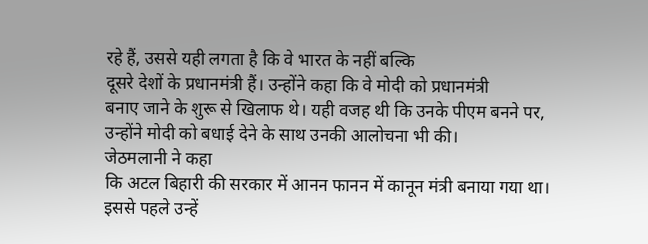रहे हैं, उससे यही लगता है कि वे भारत के नहीं बल्कि
दूसरे देशों के प्रधानमंत्री हैं। उन्होंने कहा कि वे मोदी को प्रधानमंत्री
बनाए जाने के शुरू से खिलाफ थे। यही वजह थी कि उनके पीएम बनने पर,
उन्होंने मोदी को बधाई देने के साथ उनकी आलोचना भी की।
जेठमलानी ने कहा
कि अटल बिहारी की सरकार में आनन फानन में कानून मंत्री बनाया गया था।
इससे पहले उन्हें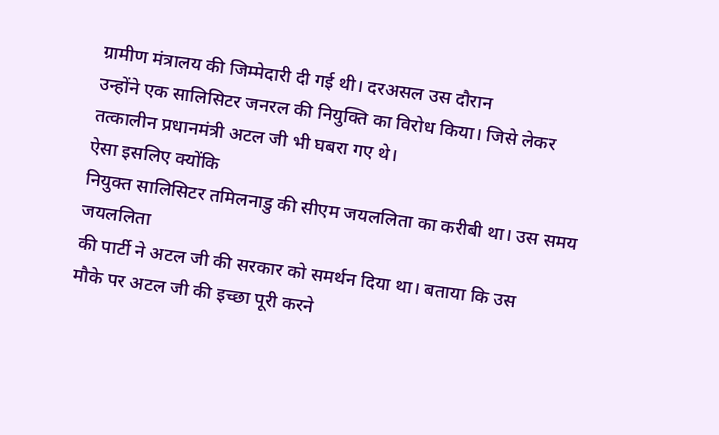ग्रामीण मंत्रालय की जिम्मेदारी दी गई थी। दरअसल उस दौरान
उन्होंने एक सालिसिटर जनरल की नियुक्ति का विरोध किया। जिसे लेकर
तत्कालीन प्रधानमंत्री अटल जी भी घबरा गए थे।
ऐसा इसलिए क्योंकि
नियुक्त सालिसिटर तमिलनाडु की सीएम जयललिता का करीबी था। उस समय जयललिता
की पार्टी ने अटल जी की सरकार को समर्थन दिया था। बताया कि उस
मौके पर अटल जी की इच्छा पूरी करने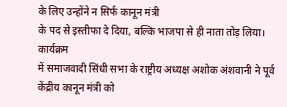के लिए उन्होंने न सिर्फ कानून मंत्री
के पद से इस्तीफा दे दिया, बल्कि भाजपा से ही नाता तोड़ लिया।
कार्यक्रम
में समाजवादी सिंधी सभा के राष्ट्रीय अध्यक्ष अशोक अंशवानी ने पूर्व
केंद्रीय कानून मंत्री को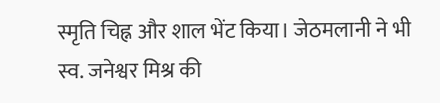स्मृति चिह्न और शाल भेंट किया। जेठमलानी ने भी
स्व. जनेश्वर मिश्र की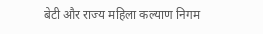बेटी और राज्य महिला कल्याण निगम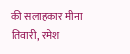की सलाहकार मीना
तिवारी, रमेश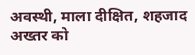अवस्थी, माला दीक्षित, शहजाद अख्तर को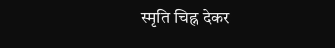स्मृति चिह्न देकर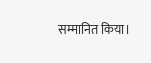सम्मानित किया।